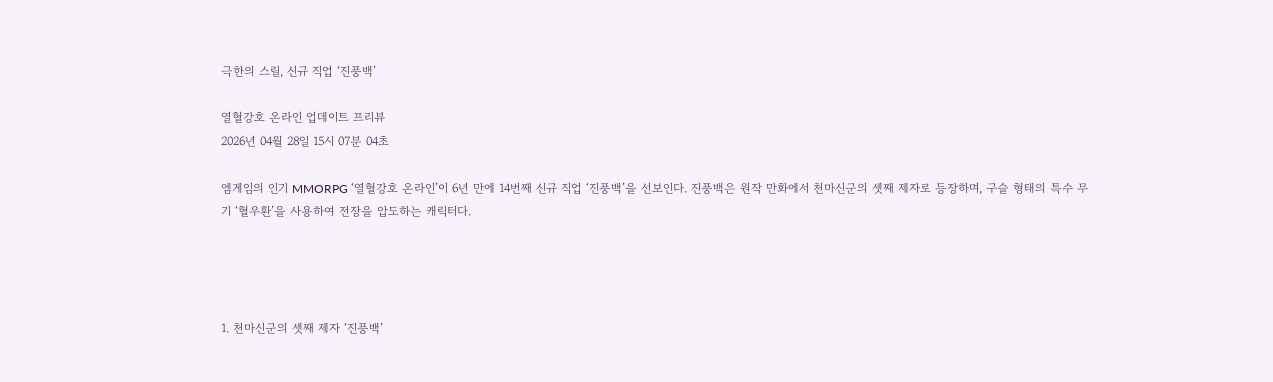극한의 스릴, 신규 직업 ‘진풍백’

열혈강호 온라인 업데이트 프리뷰
2026년 04월 28일 15시 07분 04초

엠게임의 인기 MMORPG ‘열혈강호 온라인’이 6년 만에 14번째 신규 직업 ‘진풍백’을 선보인다. 진풍백은 원작 만화에서 천마신군의 셋째 제자로 등장하며, 구슬 형태의 특수 무기 ‘혈우환’을 사용하여 전장을 압도하는 캐릭터다.




1. 천마신군의 셋째 제자 ‘진풍백’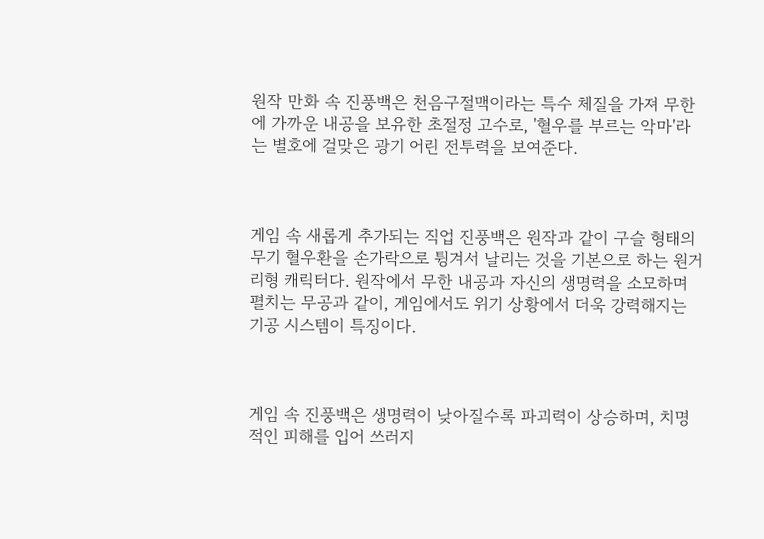원작 만화 속 진풍백은 천음구절맥이라는 특수 체질을 가져 무한에 가까운 내공을 보유한 초절정 고수로, '혈우를 부르는 악마'라는 별호에 걸맞은 광기 어린 전투력을 보여준다.



게임 속 새롭게 추가되는 직업 진풍백은 원작과 같이 구슬 형태의 무기 혈우환을 손가락으로 튕겨서 날리는 것을 기본으로 하는 원거리형 캐릭터다. 원작에서 무한 내공과 자신의 생명력을 소모하며 펼치는 무공과 같이, 게임에서도 위기 상황에서 더욱 강력해지는 기공 시스템이 특징이다.



게임 속 진풍백은 생명력이 낮아질수록 파괴력이 상승하며, 치명적인 피해를 입어 쓰러지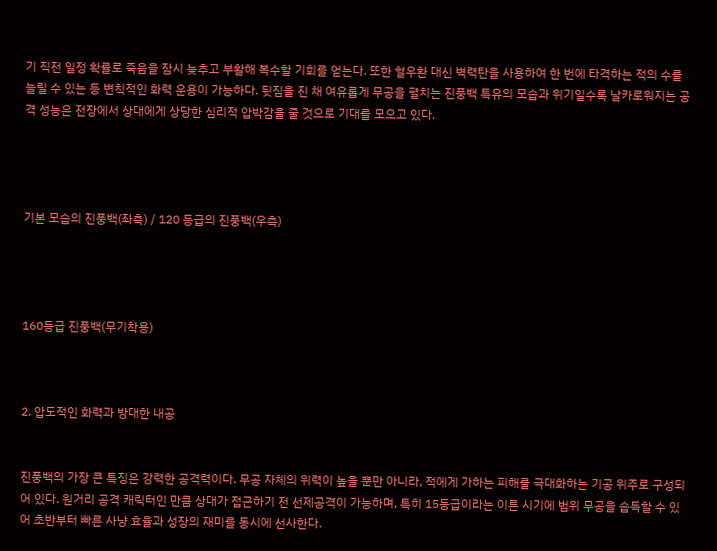기 직전 일정 확률로 죽음을 잠시 늦추고 부활해 복수할 기회를 얻는다. 또한 혈우환 대신 벽력탄을 사용하여 한 번에 타격하는 적의 수를 늘릴 수 있는 등 변칙적인 화력 운용이 가능하다. 뒷짐을 진 채 여유롭게 무공을 펼치는 진풍백 특유의 모습과 위기일수록 날카로워지는 공격 성능은 전장에서 상대에게 상당한 심리적 압박감을 줄 것으로 기대를 모으고 있다.




기본 모습의 진풍백(좌측) / 120 등급의 진풍백(우측)




160등급 진풍백(무기착용)



2. 압도적인 화력과 방대한 내공


진풍백의 가장 큰 특징은 강력한 공격력이다. 무공 자체의 위력이 높을 뿐만 아니라, 적에게 가하는 피해를 극대화하는 기공 위주로 구성되어 있다. 원거리 공격 캐릭터인 만큼 상대가 접근하기 전 선제공격이 가능하며, 특히 15등급이라는 이른 시기에 범위 무공을 습득할 수 있어 초반부터 빠른 사냥 효율과 성장의 재미를 동시에 선사한다.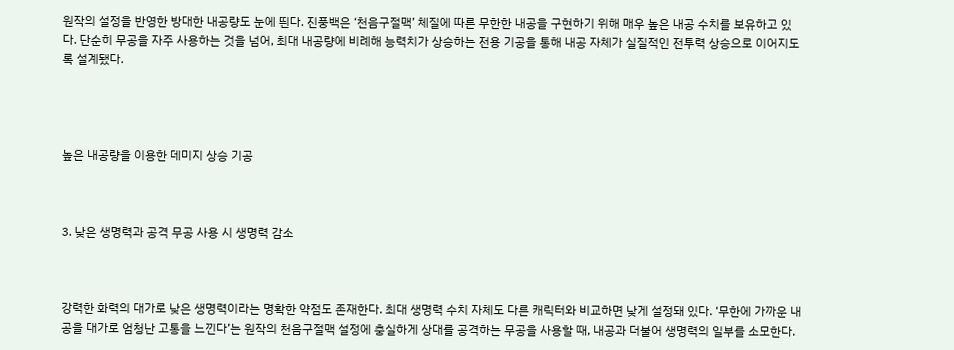원작의 설정을 반영한 방대한 내공량도 눈에 띈다. 진풍백은 ‘천음구절맥’ 체질에 따른 무한한 내공을 구현하기 위해 매우 높은 내공 수치를 보유하고 있다. 단순히 무공을 자주 사용하는 것을 넘어, 최대 내공량에 비례해 능력치가 상승하는 전용 기공을 통해 내공 자체가 실질적인 전투력 상승으로 이어지도록 설계됐다.




높은 내공량을 이용한 데미지 상승 기공



3. 낮은 생명력과 공격 무공 사용 시 생명력 감소



강력한 화력의 대가로 낮은 생명력이라는 명확한 약점도 존재한다. 최대 생명력 수치 자체도 다른 캐릭터와 비교하면 낮게 설정돼 있다. ‘무한에 가까운 내공을 대가로 엄청난 고통을 느낀다’는 원작의 천음구절맥 설정에 충실하게 상대를 공격하는 무공을 사용할 때, 내공과 더불어 생명력의 일부를 소모한다.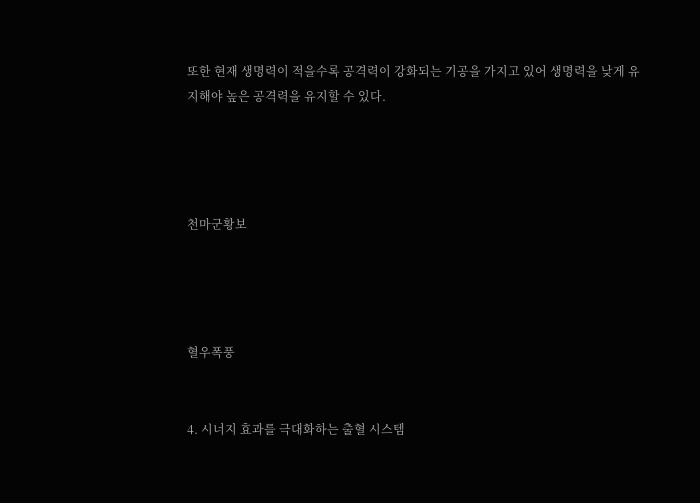또한 현재 생명력이 적을수록 공격력이 강화되는 기공을 가지고 있어 생명력을 낮게 유지해야 높은 공격력을 유지할 수 있다.




천마군황보




혈우폭풍


4. 시너지 효과를 극대화하는 출혈 시스템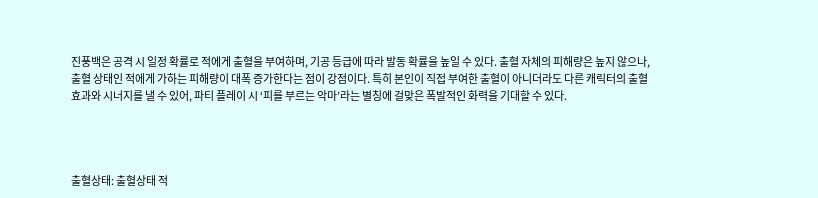진풍백은 공격 시 일정 확률로 적에게 출혈을 부여하며, 기공 등급에 따라 발동 확률을 높일 수 있다. 출혈 자체의 피해량은 높지 않으나, 출혈 상태인 적에게 가하는 피해량이 대폭 증가한다는 점이 강점이다. 특히 본인이 직접 부여한 출혈이 아니더라도 다른 캐릭터의 출혈 효과와 시너지를 낼 수 있어, 파티 플레이 시 ‘피를 부르는 악마’라는 별칭에 걸맞은 폭발적인 화력을 기대할 수 있다.




출혈상태: 출혈상태 적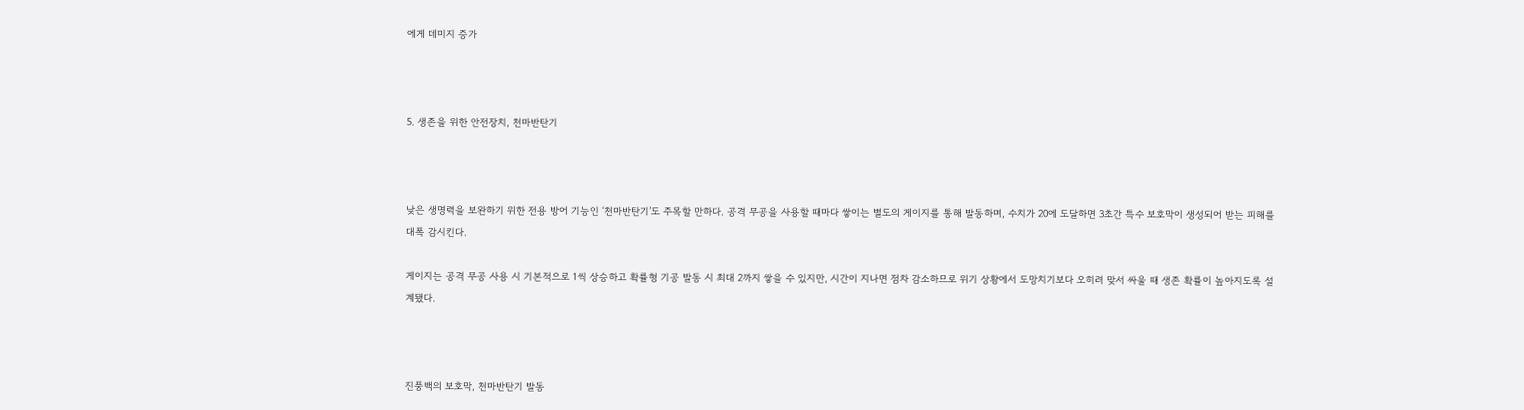에게 데미지 증가



5. 생존을 위한 안전장치, 천마반탄기



낮은 생명력을 보완하기 위한 전용 방어 기능인 ‘천마반탄기’도 주목할 만하다. 공격 무공을 사용할 때마다 쌓이는 별도의 게이지를 통해 발동하며, 수치가 20에 도달하면 3초간 특수 보호막이 생성되어 받는 피해를 대폭 감시킨다.

게이지는 공격 무공 사용 시 기본적으로 1씩 상승하고 확률형 기공 발동 시 최대 2까지 쌓을 수 있지만, 시간이 지나면 점차 감소하므로 위기 상황에서 도망치기보다 오히려 맞서 싸울 때 생존 확률이 높아지도록 설계됐다.



진풍백의 보호막, 천마반탄기 발동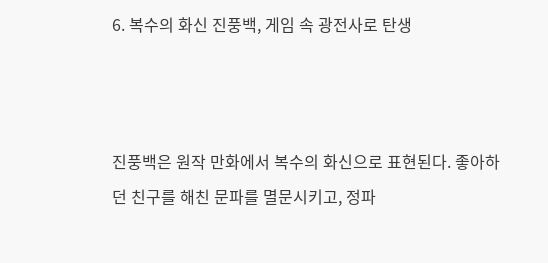6. 복수의 화신 진풍백, 게임 속 광전사로 탄생



진풍백은 원작 만화에서 복수의 화신으로 표현된다. 좋아하던 친구를 해친 문파를 멸문시키고, 정파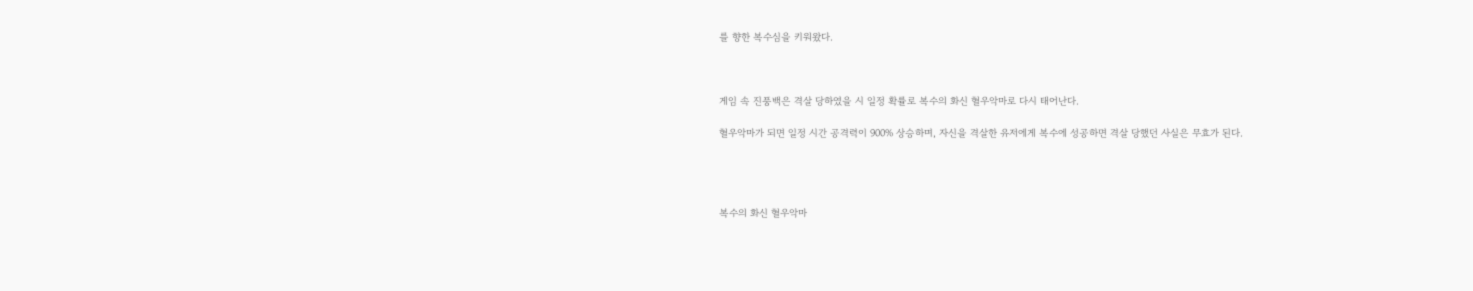를 향한 복수심을 키워왔다.



게임 속 진풍백은 격살 당하였을 시 일정 확률로 복수의 화신 혈우악마로 다시 태어난다.

혈우악마가 되면 일정 시간 공격력이 900% 상승하며, 자신을 격살한 유저에게 복수에 성공하면 격살 당했던 사실은 무효가 된다.




복수의 화신 혈우악마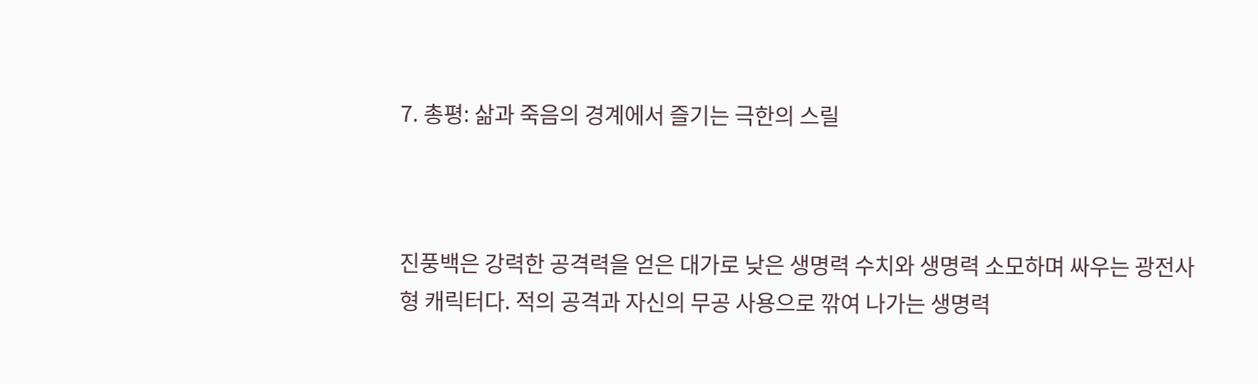7. 총평: 삶과 죽음의 경계에서 즐기는 극한의 스릴



진풍백은 강력한 공격력을 얻은 대가로 낮은 생명력 수치와 생명력 소모하며 싸우는 광전사형 캐릭터다. 적의 공격과 자신의 무공 사용으로 깎여 나가는 생명력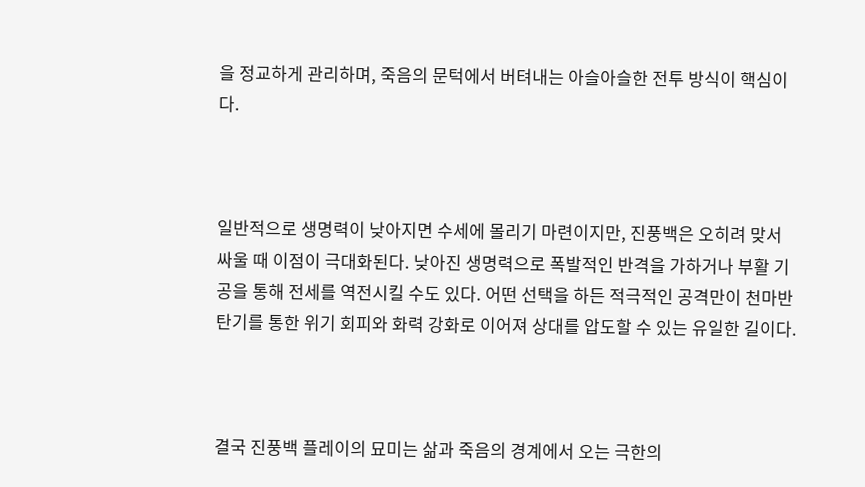을 정교하게 관리하며, 죽음의 문턱에서 버텨내는 아슬아슬한 전투 방식이 핵심이다.



일반적으로 생명력이 낮아지면 수세에 몰리기 마련이지만, 진풍백은 오히려 맞서 싸울 때 이점이 극대화된다. 낮아진 생명력으로 폭발적인 반격을 가하거나 부활 기공을 통해 전세를 역전시킬 수도 있다. 어떤 선택을 하든 적극적인 공격만이 천마반탄기를 통한 위기 회피와 화력 강화로 이어져 상대를 압도할 수 있는 유일한 길이다.



결국 진풍백 플레이의 묘미는 삶과 죽음의 경계에서 오는 극한의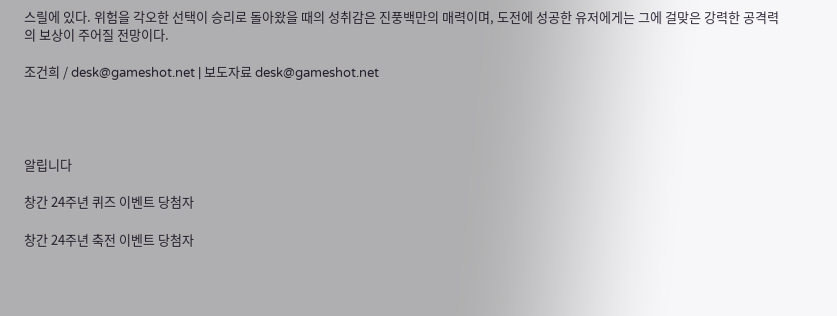스릴에 있다. 위험을 각오한 선택이 승리로 돌아왔을 때의 성취감은 진풍백만의 매력이며, 도전에 성공한 유저에게는 그에 걸맞은 강력한 공격력의 보상이 주어질 전망이다.

조건희 / desk@gameshot.net | 보도자료 desk@gameshot.net




알립니다

창간 24주년 퀴즈 이벤트 당첨자

창간 24주년 축전 이벤트 당첨자